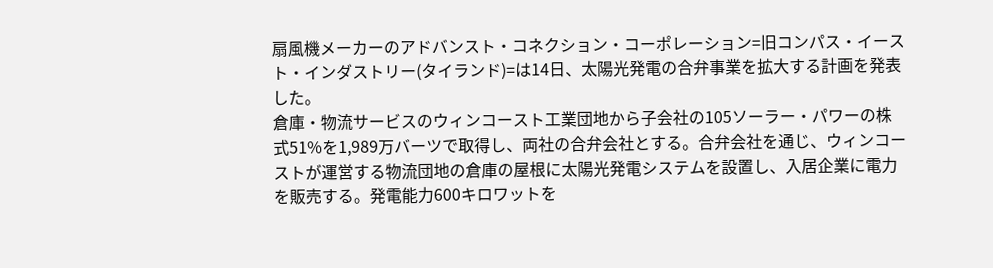扇風機メーカーのアドバンスト・コネクション・コーポレーション=旧コンパス・イースト・インダストリー(タイランド)=は14日、太陽光発電の合弁事業を拡大する計画を発表した。
倉庫・物流サービスのウィンコースト工業団地から子会社の105ソーラー・パワーの株式51%を1,989万バーツで取得し、両社の合弁会社とする。合弁会社を通じ、ウィンコーストが運営する物流団地の倉庫の屋根に太陽光発電システムを設置し、入居企業に電力を販売する。発電能力600キロワットを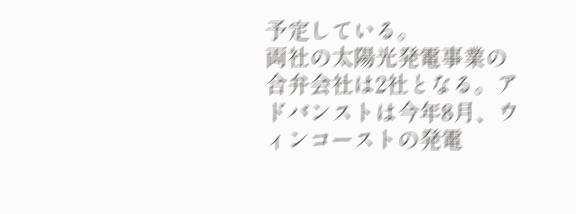予定している。
両社の太陽光発電事業の合弁会社は2社となる。アドバンストは今年8月、ウィンコーストの発電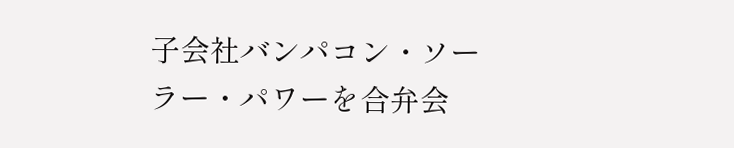子会社バンパコン・ソーラー・パワーを合弁会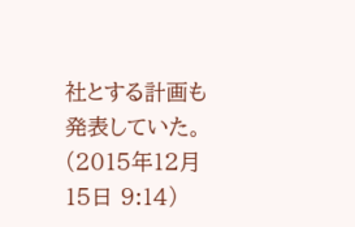社とする計画も発表していた。
(2015年12月15日 9:14)